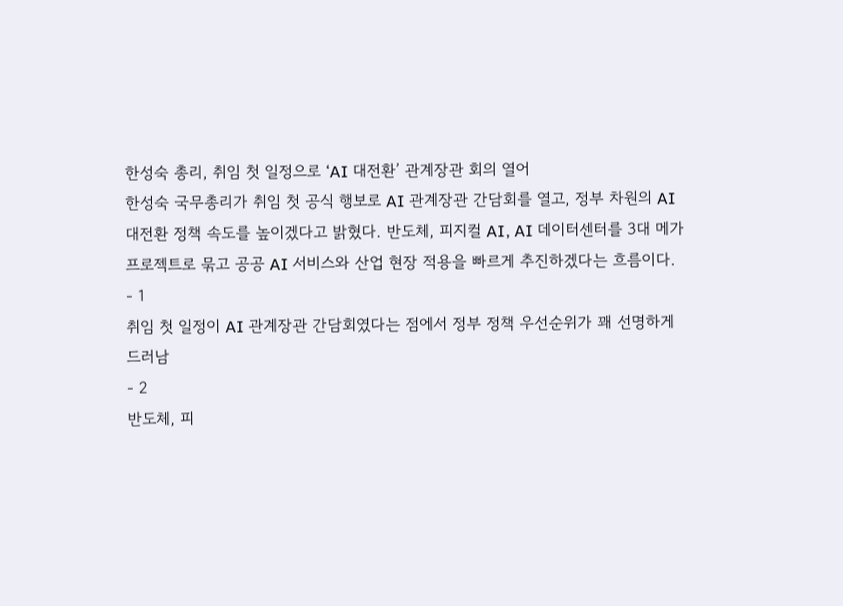한성숙 총리, 취임 첫 일정으로 ‘AI 대전환’ 관계장관 회의 열어
한성숙 국무총리가 취임 첫 공식 행보로 AI 관계장관 간담회를 열고, 정부 차원의 AI 대전환 정책 속도를 높이겠다고 밝혔다. 반도체, 피지컬 AI, AI 데이터센터를 3대 메가프로젝트로 묶고 공공 AI 서비스와 산업 현장 적용을 빠르게 추진하겠다는 흐름이다.
- 1
취임 첫 일정이 AI 관계장관 간담회였다는 점에서 정부 정책 우선순위가 꽤 선명하게 드러남
- 2
반도체, 피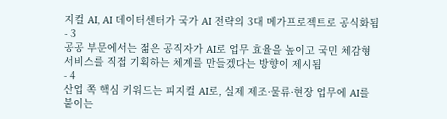지컬 AI, AI 데이터센터가 국가 AI 전략의 3대 메가프로젝트로 공식화됨
- 3
공공 부문에서는 젊은 공직자가 AI로 업무 효율을 높이고 국민 체감형 서비스를 직접 기획하는 체계를 만들겠다는 방향이 제시됨
- 4
산업 쪽 핵심 키워드는 피지컬 AI로, 실제 제조·물류·현장 업무에 AI를 붙이는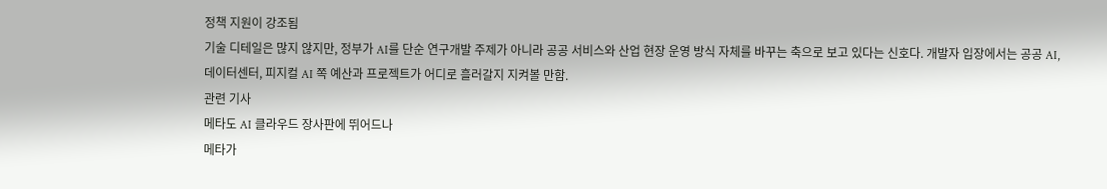정책 지원이 강조됨
기술 디테일은 많지 않지만, 정부가 AI를 단순 연구개발 주제가 아니라 공공 서비스와 산업 현장 운영 방식 자체를 바꾸는 축으로 보고 있다는 신호다. 개발자 입장에서는 공공 AI, 데이터센터, 피지컬 AI 쪽 예산과 프로젝트가 어디로 흘러갈지 지켜볼 만함.
관련 기사
메타도 AI 클라우드 장사판에 뛰어드나
메타가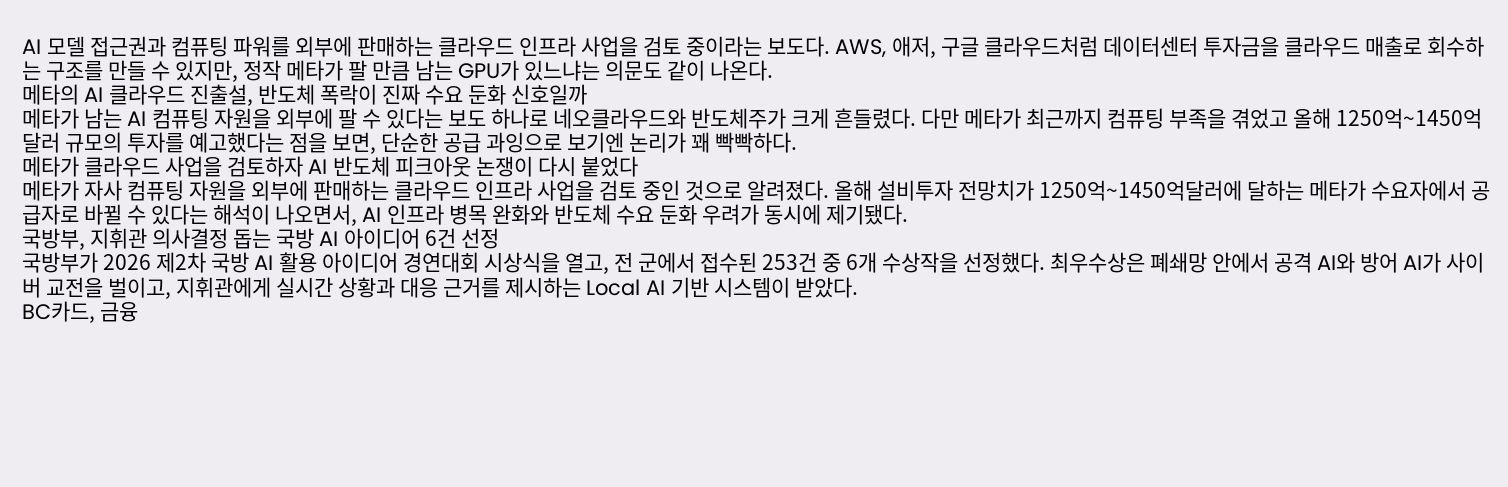AI 모델 접근권과 컴퓨팅 파워를 외부에 판매하는 클라우드 인프라 사업을 검토 중이라는 보도다. AWS, 애저, 구글 클라우드처럼 데이터센터 투자금을 클라우드 매출로 회수하는 구조를 만들 수 있지만, 정작 메타가 팔 만큼 남는 GPU가 있느냐는 의문도 같이 나온다.
메타의 AI 클라우드 진출설, 반도체 폭락이 진짜 수요 둔화 신호일까
메타가 남는 AI 컴퓨팅 자원을 외부에 팔 수 있다는 보도 하나로 네오클라우드와 반도체주가 크게 흔들렸다. 다만 메타가 최근까지 컴퓨팅 부족을 겪었고 올해 1250억~1450억달러 규모의 투자를 예고했다는 점을 보면, 단순한 공급 과잉으로 보기엔 논리가 꽤 빡빡하다.
메타가 클라우드 사업을 검토하자 AI 반도체 피크아웃 논쟁이 다시 붙었다
메타가 자사 컴퓨팅 자원을 외부에 판매하는 클라우드 인프라 사업을 검토 중인 것으로 알려졌다. 올해 설비투자 전망치가 1250억~1450억달러에 달하는 메타가 수요자에서 공급자로 바뀔 수 있다는 해석이 나오면서, AI 인프라 병목 완화와 반도체 수요 둔화 우려가 동시에 제기됐다.
국방부, 지휘관 의사결정 돕는 국방 AI 아이디어 6건 선정
국방부가 2026 제2차 국방 AI 활용 아이디어 경연대회 시상식을 열고, 전 군에서 접수된 253건 중 6개 수상작을 선정했다. 최우수상은 폐쇄망 안에서 공격 AI와 방어 AI가 사이버 교전을 벌이고, 지휘관에게 실시간 상황과 대응 근거를 제시하는 Local AI 기반 시스템이 받았다.
BC카드, 금융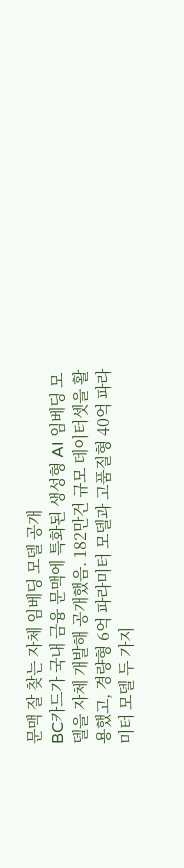문맥 잘 찾는 자체 임베딩 모델 공개
BC카드가 국내 금융 문맥에 특화된 생성형 AI 임베딩 모델을 자체 개발해 공개했음. 182만건 규모 데이터셋을 활용했고, 경량형 6억 파라미터 모델과 고품질형 40억 파라미터 모델 두 가지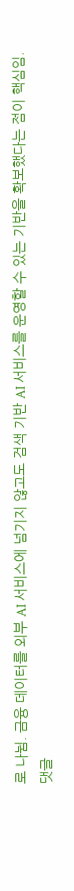로 나뉨. 금융 데이터를 외부 AI 서비스에 넘기지 않고도 검색 기반 AI 서비스를 운영할 수 있는 기반을 확보했다는 점이 핵심임.
댓글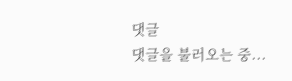댓글
댓글을 불러오는 중...